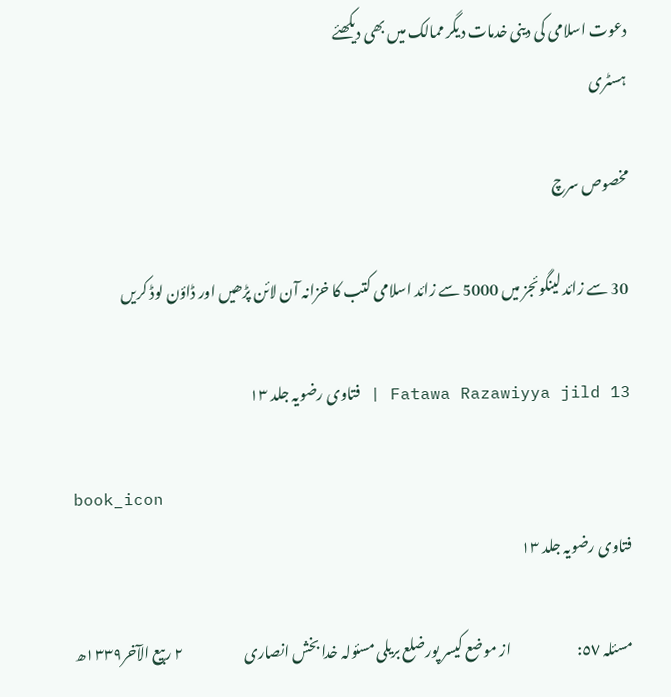دعوت اسلامی کی دینی خدمات دیگر ممالک میں بھی دیکھئے
ہسٹری

مخصوص سرچ

30 سے زائد لینگوئجز میں 5000 سے زائد اسلامی کتب کا خزانہ آن لائن پڑھیں اور ڈاؤن لوڈ کریں

Fatawa Razawiyya jild 13 | فتاوی رضویہ جلد ۱۳

book_icon
فتاوی رضویہ جلد ۱۳

مسئلہ ٥٧:                       از موضع کیسر پورضلع بریلی مسئولہ خدا بخش انصاری                     ٢ ربیع الآخر١٣٣٩ھ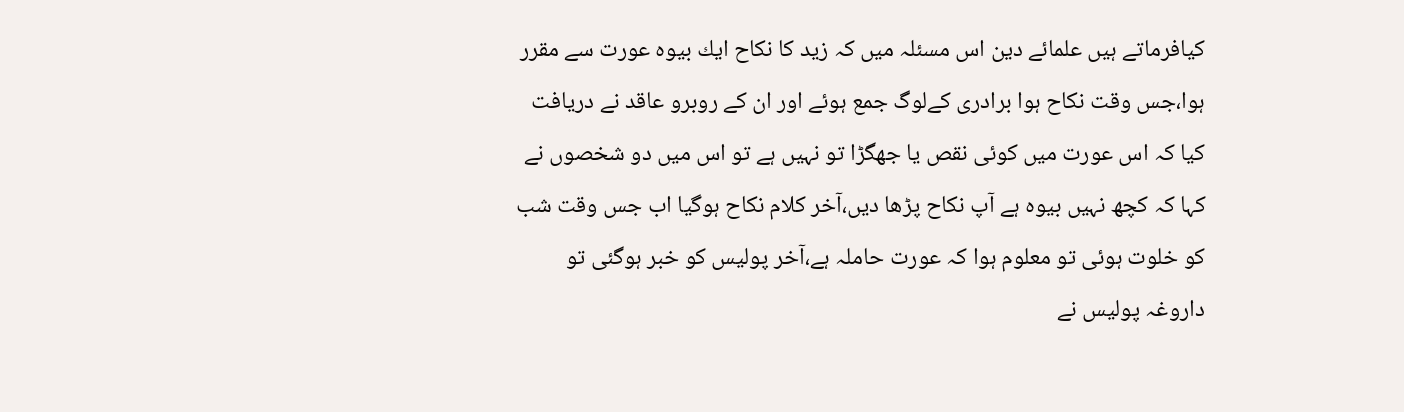کیافرماتے ہیں علمائے دین اس مسئلہ میں کہ زید کا نکاح ایك بیوہ عورت سے مقرر ہوا،جس وقت نکاح ہوا برادری کےلوگ جمع ہوئے اور ان کے روبرو عاقد نے دریافت کیا کہ اس عورت میں کوئی نقص یا جھگڑا تو نہیں ہے تو اس میں دو شخصوں نے کہا کہ کچھ نہیں بیوہ ہے آپ نکاح پڑھا دیں،آخر کلام نکاح ہوگیا اب جس وقت شب کو خلوت ہوئی تو معلوم ہوا کہ عورت حاملہ ہے،آخر پولیس کو خبر ہوگئی تو داروغہ پولیس نے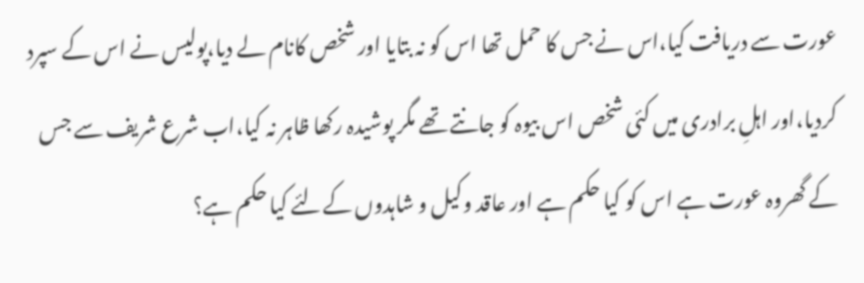عورت سے دریافت کیا،اس نے جس کا حمل تھا اس کو نہ بتایا اور شخص کانام لے دیا،پولیس نے اس کے سپرد کردیا،اور اہلِ برادری میں کئی شخص اس بیوہ کو جانتے تھے مگر پوشیدہ رکھا ظاہر نہ کیا،اب شرع شریف سے جس کے گھروہ عورت ہے اس کو کیا حکم ہے اور عاقد وکیل و شاہدوں کےلئے کیا حکم ہے؟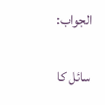الجواب:

سائل کا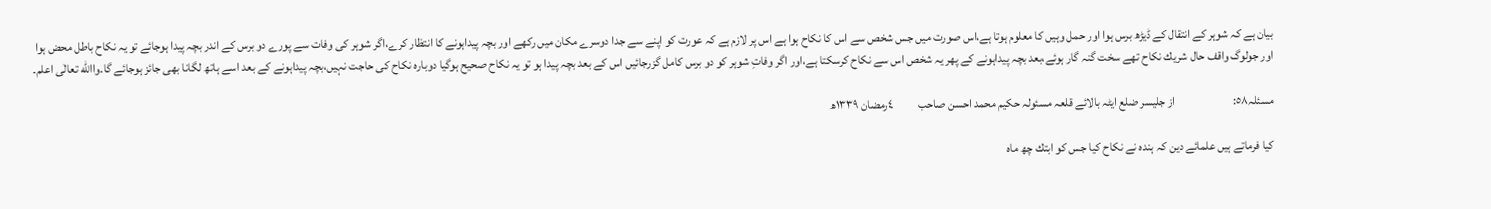بیان ہے کہ شوہر کے انتقال کے ڈیڑھ برس ہوا اور حمل وہیں کا معلوم ہوتا ہے،اس صورت میں جس شخص سے اس کا نکاح ہوا ہے اس پر لازم ہے کہ عورت کو اپنے سے جدا دوسرے مکان میں رکھے اور بچہ پیداہونے کا انتظار کرے،اگر شوہر کی وفات سے پورے دو برس کے اندر بچہ پیدا ہوجائے تو یہ نکاح باطل محض ہوا اور جولوگ واقف حال شریك نکاح تھے سخت گنہ گار ہوئے،بعد بچہ پیداہونے کے پھر یہ شخص اس سے نکاح کرسکتا ہے،اور اگر وفاتِ شوہر کو دو برس کامل گزرجائیں اس کے بعد بچہ پیدا ہو تو یہ نکاح صحیح ہوگیا دوبارہ نکاح کی حاجت نہیں،بچہ پیداہونے کے بعد اسے ہاتھ لگانا بھی جائز ہوجائے گا۔واالله تعالٰی اعلم۔

مسئلہ٥٨:                        از جلیسر ضلع ایٹہ بالائے قلعہ مسئولہ حکیم محمد احسن صاحب          ٤رمضان ١٣٣٩ھ

کیا فرماتے ہیں علمائے دین کہ ہندہ نے نکاح کیا جس کو ابتك چھ ماہ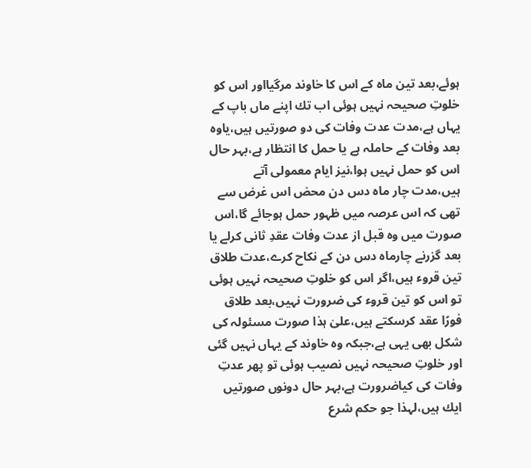ہوئے،بعد تین ماہ کے اس کا خاوند مرگیااور اس کو خلوتِ صحیحہ نہیں ہوئی اب تك اپنے ماں باپ کے یہاں ہے،مدت عدت وفات کی دو صورتیں ہیں،یاوہ بعد وفات کے حاملہ ہے یا حمل کا انتظار ہے،بہر حال اس کو حمل نہیں ہوا،نیز ایام معمولی آتے ہیں،مدت چار ماہ دس دن محض اس غرض سے تھی کہ اس عرصہ میں ظہور حمل ہوجائے گا،اس صورت میں وہ قبل از عدت وفات عقدِ ثانی کرلے یا بعد گزرنے چارماہ دس دن کے نکاح کرے،عدت طلاق تین قروء ہیں،اگر اس کو خلوتِ صحیحہ نہیں ہوئی تو اس کو تین قروء کی ضرورت نہیں،بعد طلاق فورًا عقد کرسکتے ہیں،علیٰ ہذا صورت مسئولہ کی شکل بھی یہی ہے،جبکہ وہ خاوند کے یہاں نہیں گئی اور خلوتِ صحیحہ نہیں نصیب ہوئی تو پھر عدتِ وفات کی کیاضرورت ہے،بہر حال دونوں صورتیں ایك ہیں،لہذا جو حکم شرع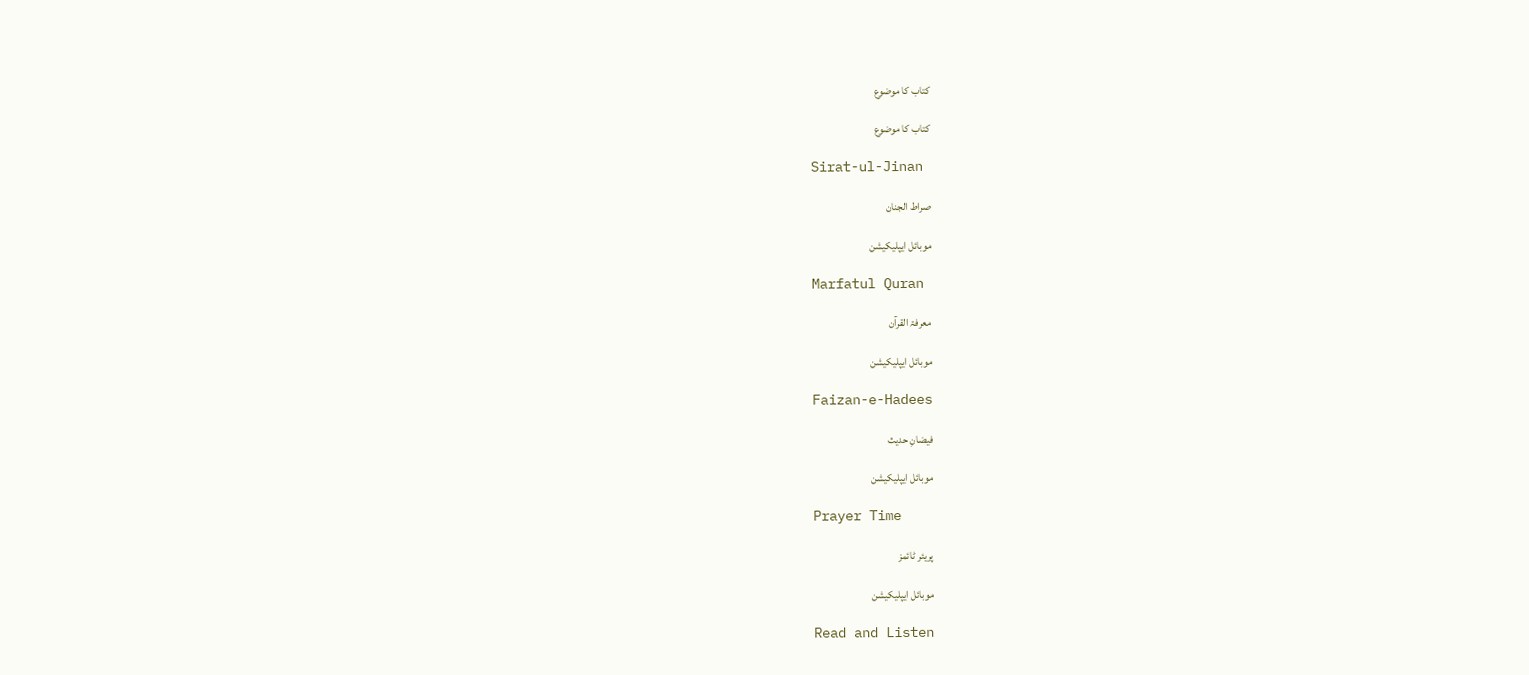کتاب کا موضوع

کتاب کا موضوع

Sirat-ul-Jinan

صراط الجنان

موبائل ایپلیکیشن

Marfatul Quran

معرفۃ القرآن

موبائل ایپلیکیشن

Faizan-e-Hadees

فیضانِ حدیث

موبائل ایپلیکیشن

Prayer Time

پریئر ٹائمز

موبائل ایپلیکیشن

Read and Listen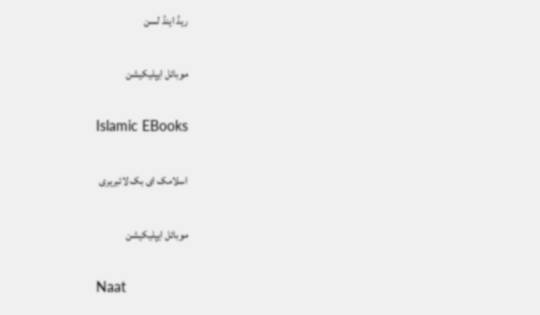ریڈ اینڈ لسن

موبائل ایپلیکیشن

Islamic EBooks

اسلامک ای بک لائبریری

موبائل ایپلیکیشن

Naat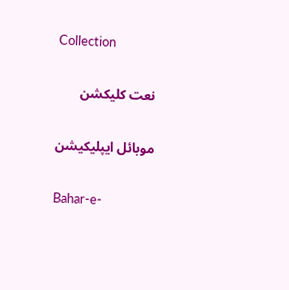Collection

نعت کلیکشن

موبائل ایپلیکیشن

Bahar-e-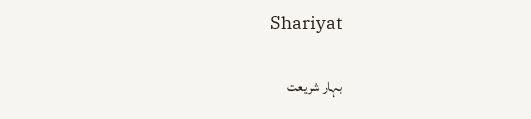Shariyat

بہار شریعت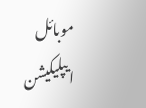موبائل ایپلیکیشن